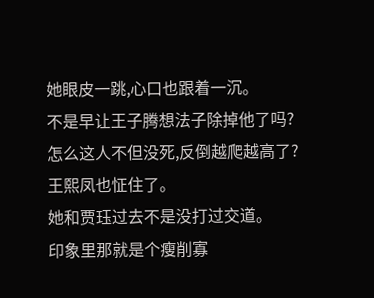她眼皮一跳,心口也跟着一沉。
不是早让王子腾想法子除掉他了吗?
怎么这人不但没死,反倒越爬越高了?
王熙凤也怔住了。
她和贾珏过去不是没打过交道。
印象里那就是个瘦削寡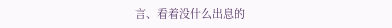言、看着没什么出息的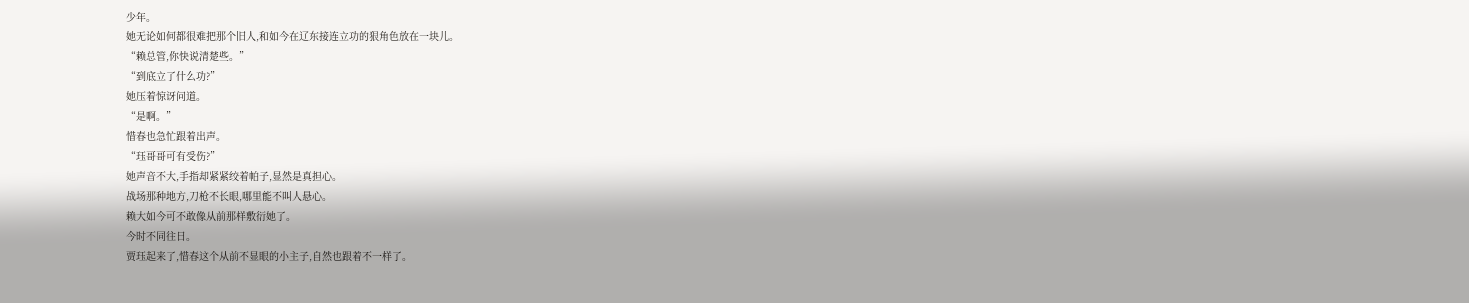少年。
她无论如何都很难把那个旧人,和如今在辽东接连立功的狠角色放在一块儿。
“赖总管,你快说清楚些。”
“到底立了什么功?”
她压着惊讶问道。
“是啊。”
惜春也急忙跟着出声。
“珏哥哥可有受伤?”
她声音不大,手指却紧紧绞着帕子,显然是真担心。
战场那种地方,刀枪不长眼,哪里能不叫人悬心。
赖大如今可不敢像从前那样敷衍她了。
今时不同往日。
贾珏起来了,惜春这个从前不显眼的小主子,自然也跟着不一样了。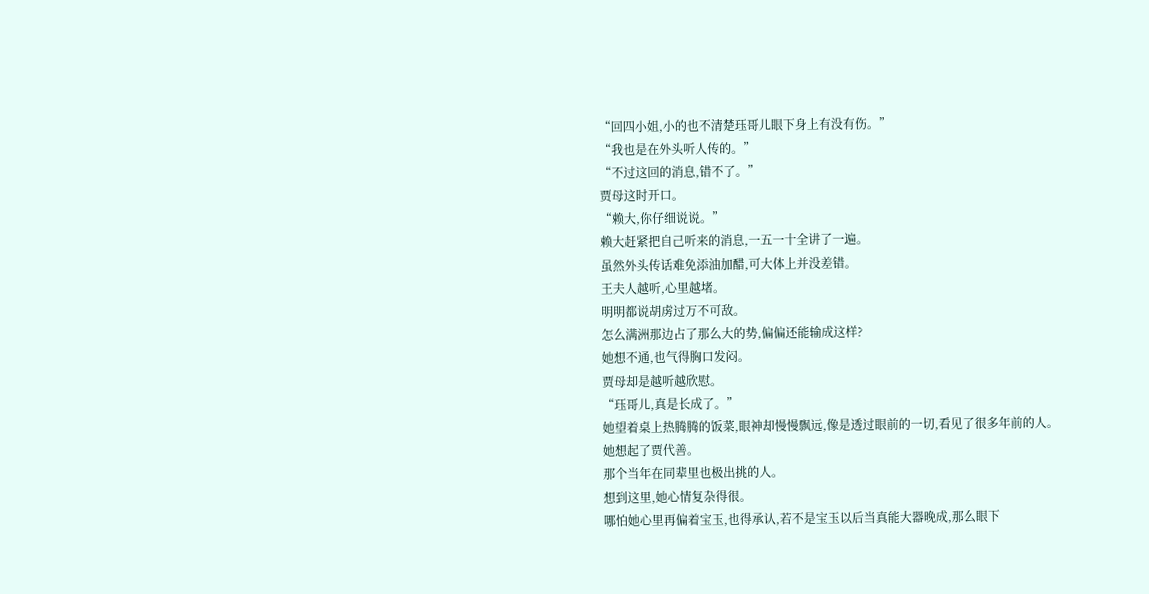“回四小姐,小的也不清楚珏哥儿眼下身上有没有伤。”
“我也是在外头听人传的。”
“不过这回的消息,错不了。”
贾母这时开口。
“赖大,你仔细说说。”
赖大赶紧把自己听来的消息,一五一十全讲了一遍。
虽然外头传话难免添油加醋,可大体上并没差错。
王夫人越听,心里越堵。
明明都说胡虏过万不可敌。
怎么满洲那边占了那么大的势,偏偏还能输成这样?
她想不通,也气得胸口发闷。
贾母却是越听越欣慰。
“珏哥儿,真是长成了。”
她望着桌上热腾腾的饭菜,眼神却慢慢飘远,像是透过眼前的一切,看见了很多年前的人。
她想起了贾代善。
那个当年在同辈里也极出挑的人。
想到这里,她心情复杂得很。
哪怕她心里再偏着宝玉,也得承认,若不是宝玉以后当真能大器晚成,那么眼下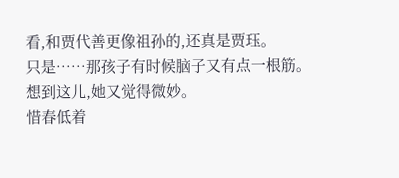看,和贾代善更像祖孙的,还真是贾珏。
只是……那孩子有时候脑子又有点一根筋。
想到这儿,她又觉得微妙。
惜春低着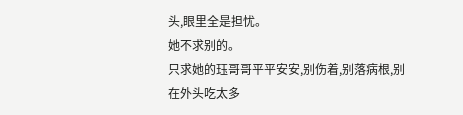头,眼里全是担忧。
她不求别的。
只求她的珏哥哥平平安安,别伤着,别落病根,别在外头吃太多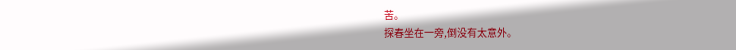苦。
探春坐在一旁,倒没有太意外。